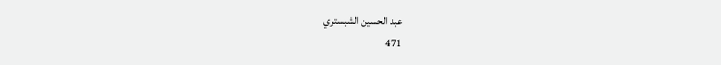عبد الحسين الشبستري
471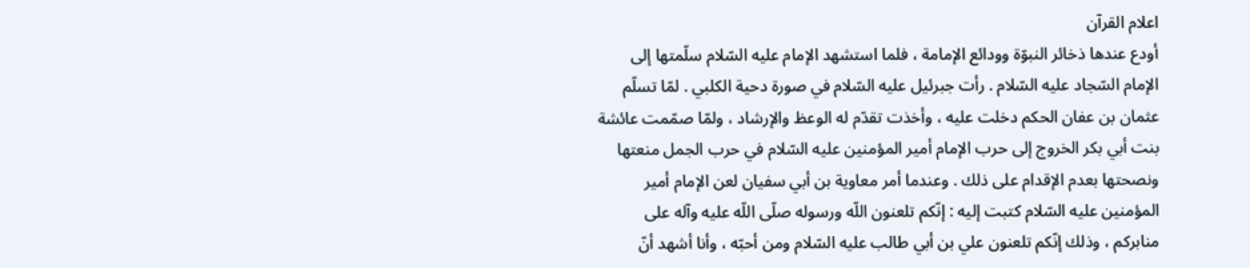اعلام القرآن
أودع عندها ذخائر النبوّة وودائع الإمامة ، فلما استشهد الإمام عليه السّلام سلّمتها إلى الإمام السّجاد عليه السّلام . رأت جبرئيل عليه السّلام في صورة دحية الكلبي . لمّا تسلّم عثمان بن عفان الحكم دخلت عليه ، وأخذت تقدّم له الوعظ والإرشاد ، ولمّا صمّمت عائشة بنت أبي بكر الخروج إلى حرب الإمام أمير المؤمنين عليه السّلام في حرب الجمل منعتها ونصحتها بعدم الإقدام على ذلك . وعندما أمر معاوية بن أبي سفيان لعن الإمام أمير المؤمنين عليه السّلام كتبت إليه : إنّكم تلعنون اللّه ورسوله صلّى اللّه عليه وآله على منابركم ، وذلك إنّكم تلعنون علي بن أبي طالب عليه السّلام ومن أحبّه ، وأنا أشهد أنّ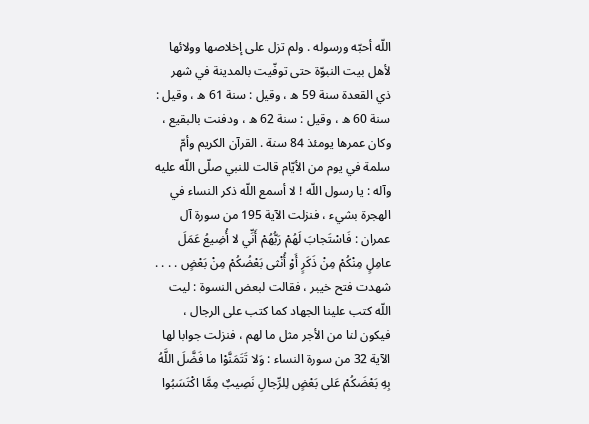اللّه أحبّه ورسوله . ولم تزل على إخلاصها وولائها لأهل بيت النبوّة حتى توفّيت بالمدينة في شهر ذي القعدة سنة 59 ه ، وقيل : سنة 61 ه ، وقيل : سنة 60 ه ، وقيل : سنة 62 ه ، ودفنت بالبقيع ، وكان عمرها يومئذ 84 سنة . القرآن الكريم وأمّ سلمة في يوم من الأيّام قالت للنبي صلّى اللّه عليه وآله : يا رسول اللّه ! لا أسمع اللّه ذكر النساء في الهجرة بشيء ، فنزلت الآية 195 من سورة آل عمران : فَاسْتَجابَ لَهُمْ رَبُّهُمْ أَنِّي لا أُضِيعُ عَمَلَ عامِلٍ مِنْكُمْ مِنْ ذَكَرٍ أَوْ أُنْثى بَعْضُكُمْ مِنْ بَعْضٍ . . . . شهدت فتح خيبر ، فقالت لبعض النسوة : ليت اللّه كتب علينا الجهاد كما كتب على الرجال ، فيكون لنا من الأجر مثل ما لهم ، فنزلت جوابا لها الآية 32 من سورة النساء : وَلا تَتَمَنَّوْا ما فَضَّلَ اللَّهُ بِهِ بَعْضَكُمْ عَلى بَعْضٍ لِلرِّجالِ نَصِيبٌ مِمَّا اكْتَسَبُوا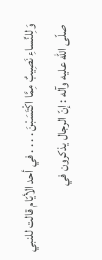وَلِلنِّساءِ نَصِيبٌ مِمَّا اكْتَسَبْنَ . . . . في أحد الأيّام قالت للنبي صلّى اللّه عليه وآله : إنّ الرجال يذكرون في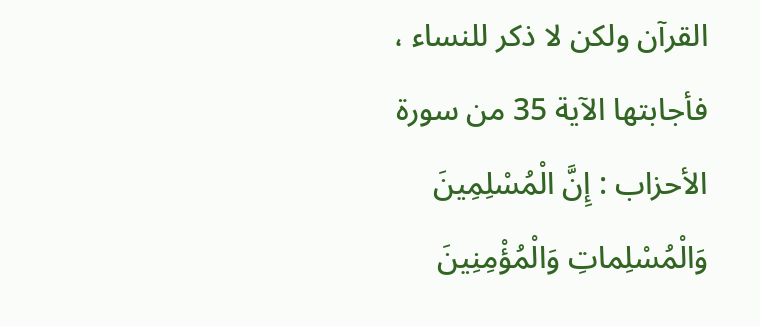القرآن ولكن لا ذكر للنساء ، فأجابتها الآية 35 من سورة الأحزاب : إِنَّ الْمُسْلِمِينَ وَالْمُسْلِماتِ وَالْمُؤْمِنِينَ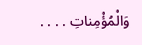وَالْمُؤْمِناتِ . . . .